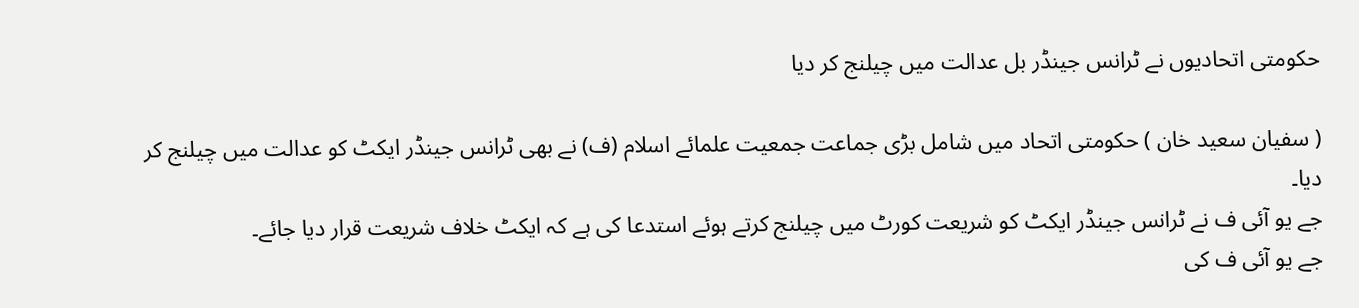حکومتی اتحادیوں نے ٹرانس جینڈر بل عدالت میں چیلنج کر دیا

( سفیان سعید خان ) حکومتی اتحاد میں شامل بڑی جماعت جمعیت علمائے اسلام (ف) نے بھی ٹرانس جینڈر ایکٹ کو عدالت میں چیلنج کر دیا۔
جے یو آئی ف نے ٹرانس جینڈر ایکٹ کو شریعت کورٹ میں چیلنج کرتے ہوئے استدعا کی ہے کہ ایکٹ خلاف شریعت قرار دیا جائے۔
جے یو آئی ف کی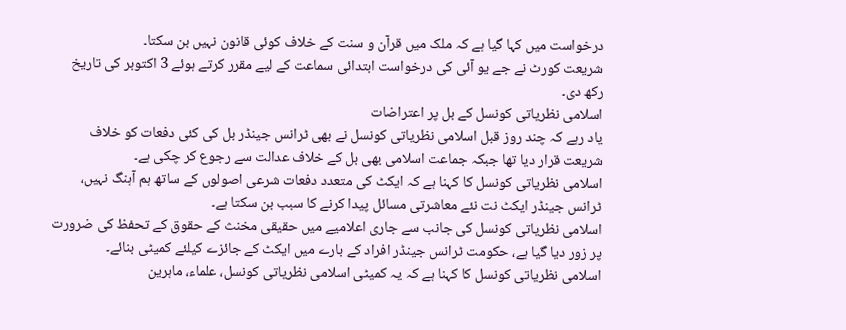درخواست میں کہا گیا ہے کہ ملک میں قرآن و سنت کے خلاف کوئی قانون نہیں بن سکتا۔
شریعت کورٹ نے جے یو آئی کی درخواست ابتدائی سماعت کے لیے مقرر کرتے ہوئے 3 اکتوبر کی تاریخ رکھ دی۔
اسلامی نظریاتی کونسل کے بل پر اعتراضات
یاد رہے کہ چند روز قبل اسلامی نظریاتی کونسل نے بھی ٹرانس جینڈر بل کی کئی دفعات کو خلاف شریعت قرار دیا تھا جبکہ جماعت اسلامی بھی بل کے خلاف عدالت سے رجوع کر چکی ہے۔
اسلامی نظریاتی کونسل کا کہنا ہے کہ ایکٹ کی متعدد دفعات شرعی اصولوں کے ساتھ ہم آہنگ نہیں، ٹرانس جینڈر ایکٹ نت نئے معاشرتی مسائل پیدا کرنے کا سبب بن سکتا ہے۔
اسلامی نظریاتی کونسل کی جانب سے جاری اعلامیے میں حقیقی مخنث کے حقوق کے تحفظ کی ضرورت پر زور دیا گیا ہے، حکومت ٹرانس جینڈر افراد کے بارے میں ایکٹ کے جائزے کیلئے کمیٹی بنائے۔
اسلامی نظریاتی کونسل کا کہنا ہے کہ یہ کمیٹی اسلامی نظریاتی کونسل، علماء، ماہرین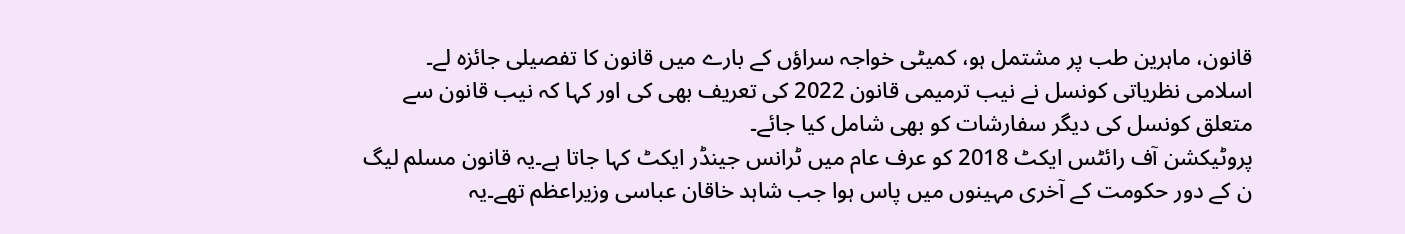قانون، ماہرین طب پر مشتمل ہو، کمیٹی خواجہ سراؤں کے بارے میں قانون کا تفصیلی جائزہ لے۔
اسلامی نظریاتی کونسل نے نیب ترمیمی قانون 2022 کی تعریف بھی کی اور کہا کہ نیب قانون سے متعلق کونسل کی دیگر سفارشات کو بھی شامل کیا جائے۔
پروٹیکشن آف رائٹس ایکٹ 2018 کو عرف عام میں ٹرانس جینڈر ایکٹ کہا جاتا ہے۔یہ قانون مسلم لیگ ن کے دور حکومت کے آخری مہینوں میں پاس ہوا جب شاہد خاقان عباسی وزیراعظم تھے۔یہ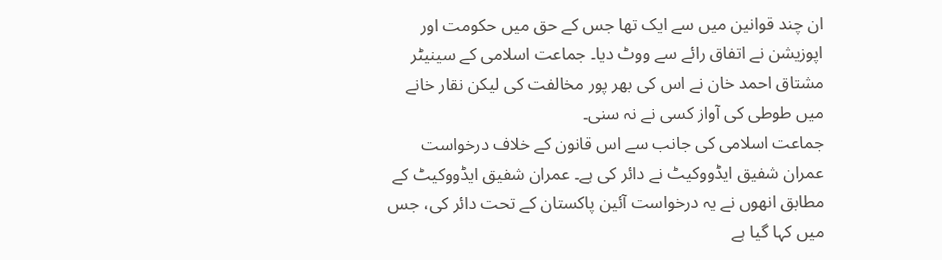ان چند قوانین میں سے ایک تھا جس کے حق میں حکومت اور اپوزیشن نے اتفاق رائے سے ووٹ دیا۔ جماعت اسلامی کے سینیٹر مشتاق احمد خان نے اس کی بھر پور مخالفت کی لیکن نقار خانے میں طوطی کی آواز کسی نے نہ سنی۔
جماعت اسلامی کی جانب سے اس قانون کے خلاف درخواست عمران شفیق ایڈووکیٹ نے دائر کی ہے۔ عمران شفیق ایڈووکیٹ کے مطابق انھوں نے یہ درخواست آئین پاکستان کے تحت دائر کی، جس میں کہا گیا ہے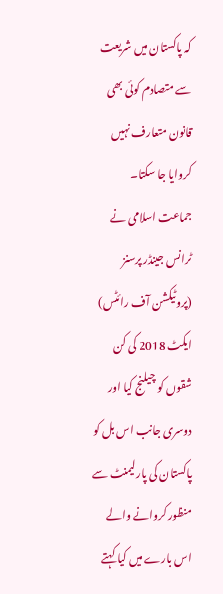کہ پاکستان میں شریعت سے متصادم کوئی بھی قانون متعارف نہیں کروایا جا سکتا۔
جماعت اسلامی نے ٹرانس جینڈر پرسنز (پروٹیکشن آف رائٹس) ایکٹ 2018 کی کن شقوں کو چیلنج کیا اور دوسری جانب اس بل کو پاکستان کی پارلیمنٹ سے منظور کروانے والے اس بارے میں کیا کہتے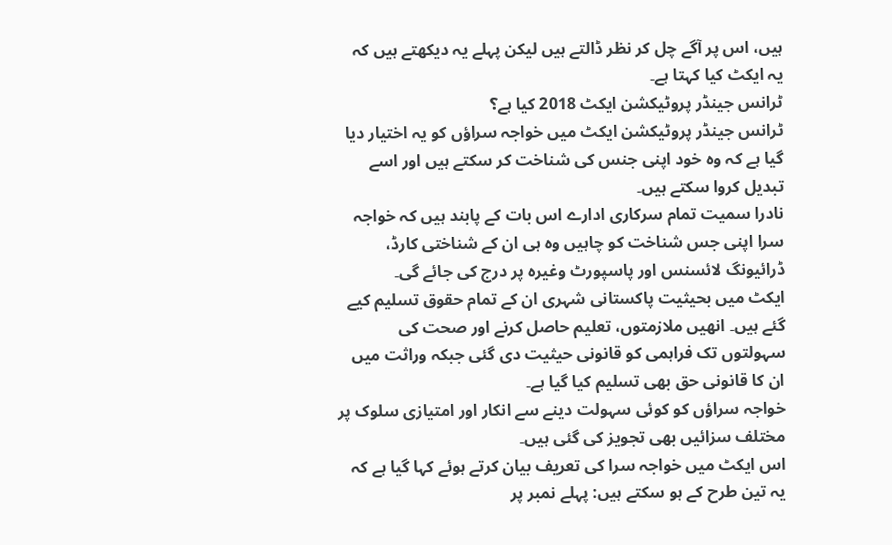ہیں، اس پر آگے چل کر نظر ڈالتے ہیں لیکن پہلے یہ دیکھتے ہیں کہ یہ ایکٹ کیا کہتا ہے۔
ٹرانس جینڈر پروٹیکشن ایکٹ 2018 کیا ہے؟
ٹرانس جینڈر پروٹیکشن ایکٹ میں خواجہ سراؤں کو یہ اختیار دیا گیا ہے کہ وہ خود اپنی جنس کی شناخت کر سکتے ہیں اور اسے تبدیل کروا سکتے ہیں۔
نادرا سمیت تمام سرکاری ادارے اس بات کے پابند ہیں کہ خواجہ سرا اپنی جس شناخت کو چاہیں وہ ہی ان کے شناختی کارڈ، ڈرائیونگ لائسنس اور پاسپورٹ وغیرہ پر درج کی جائے گی۔
ایکٹ میں بحیثیت پاکستانی شہری ان کے تمام حقوق تسلیم کیے گئے ہیں۔ انھیں ملازمتوں، تعلیم حاصل کرنے اور صحت کی سہولتوں تک فراہمی کو قانونی حیثیت دی گئی جبکہ وراثت میں ان کا قانونی حق بھی تسلیم کیا گیا ہے۔
خواجہ سراؤں کو کوئی سہولت دینے سے انکار اور امتیازی سلوک پر مختلف سزائیں بھی تجویز کی گئی ہیں۔
اس ایکٹ میں خواجہ سرا کی تعریف بیان کرتے ہوئے کہا گیا ہے کہ یہ تین طرح کے ہو سکتے ہیں: پہلے نمبر پر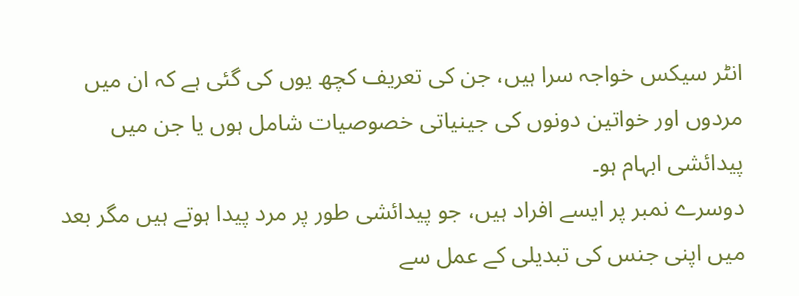انٹر سیکس خواجہ سرا ہیں، جن کی تعریف کچھ یوں کی گئی ہے کہ ان میں مردوں اور خواتین دونوں کی جینیاتی خصوصیات شامل ہوں یا جن میں پیدائشی ابہام ہو۔
دوسرے نمبر پر ایسے افراد ہیں، جو پیدائشی طور پر مرد پیدا ہوتے ہیں مگر بعد میں اپنی جنس کی تبدیلی کے عمل سے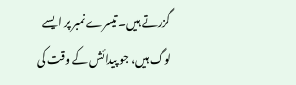گزرتے ہیں۔ تیسرے نمبر پر ایسے لوگ ہیں، جو پیدائش کے وقت کی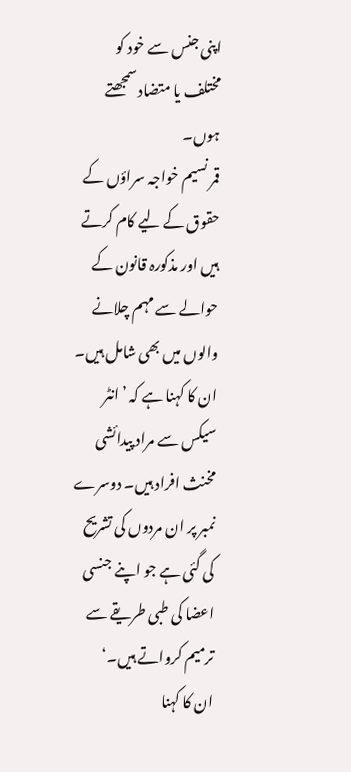اپنی جنس سے خود کو مختلف یا متضاد سمجھتے ہوں۔
قمر نسیم خواجہ سراؤں کے حقوق کے لیے کام کرتے ہیں اور مذکورہ قانون کے حوالے سے مہم چلانے والوں میں بھی شامل ہیں۔
ان کا کہنا ہے کہ ’انٹر سیکس سے مراد پیدائشی مخنث افراد ہیں۔ دوسرے نمبر پر ان مردوں کی تشریح کی گئی ہے جو اپنے جنسی اعضا کی طبی طریقے سے ترمیم کرواتے ہیں۔‘
ان کا کہنا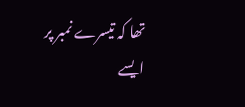تھا کہ تیسرے نمبر پر ایسے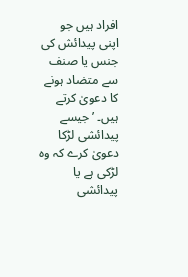افراد ہیں جو اپنی پیدائش کی جنس یا صنف سے متضاد ہونے کا دعویٰ کرتے ہیں۔ ’جیسے پیدائشی لڑکا دعویٰ کرے کہ وہ لڑکی ہے یا پیدائشی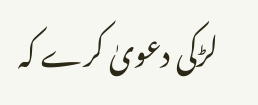لڑکی دعویٰ کرے کہ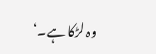وہ لڑکا ہے۔‘